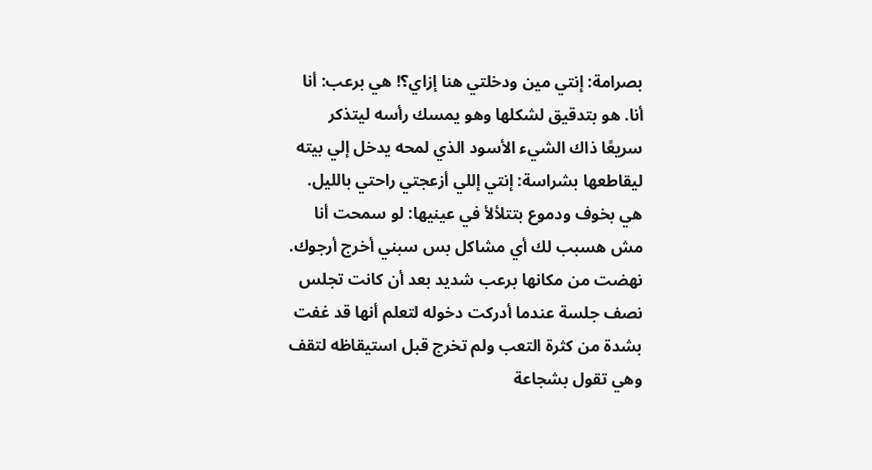بصرامة: إنتي مين ودخلتي هنا إزاي؟! هي برعب: أنا أنا. هو بتدقيق لشكلها وهو يمسك رأسه ليتذكر سريعًا ذاك الشيء الأسود الذي لمحه يدخل إلي بيته ليقاطعها بشراسة: إنتي إللي أزعجتي راحتي بالليل. هي بخوف ودموع بتتلألأ في عينيها: لو سمحت أنا مش هسبب لك أي مشاكل بس سبني أخرج أرجوك. نهضت من مكانها برعب شديد بعد أن كانت تجلس نصف جلسة عندما أدركت دخوله لتعلم أنها قد غفت بشدة من كثرة التعب ولم تخرج قبل استيقاظه لتقف
وهي تقول بشجاعة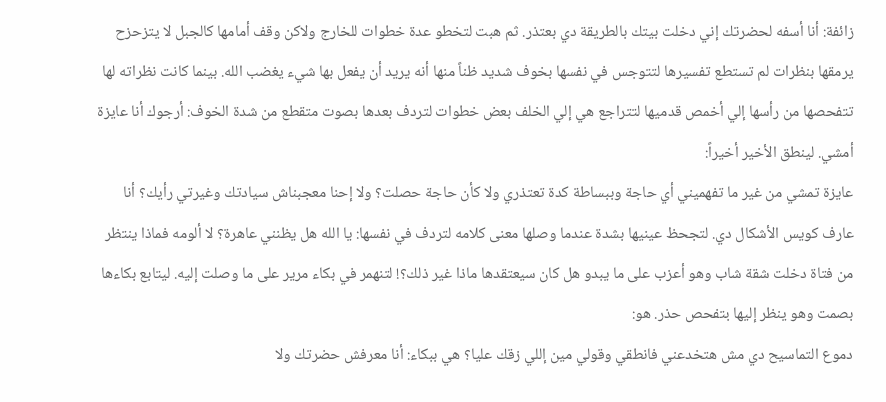زائفة: أنا أسفه لحضرتك إني دخلت بيتك بالطريقة دي بعتذر. ثم هبت لتخطو عدة خطوات للخارج ولاكن وقف أمامها كالجبل لا يتزحزح يرمقها بنظرات لم تستطع تفسيرها لتتوجس في نفسها بخوف شديد ظناً منها أنه يريد أن يفعل بها شيء يغضب الله. بينما كانت نظراته لها تتفحصها من رأسها إلي أخمص قدميها لتتراجع هي إلي الخلف بعض خطوات لتردف بعدها بصوت متقطع من شدة الخوف: أرجوك أنا عايزة أمشي. لينطق الأخير أخيراً:
عايزة تمشي من غير ما تفهميني أي حاجة وببساطة كدة تعتذري ولا كأن حاجة حصلت؟ ولا إحنا معجبناش سيادتك وغيرتي رأيك؟ أنا عارف كويس الأشكال دي. لتجحظ عينيها بشدة عندما وصلها معنى كلامه لتردف في نفسها: يا الله هل يظنني عاهرة؟ لا ألومه فماذا ينتظر من فتاة دخلت شقة شاب وهو أعزب على ما يبدو هل كان سيعتقدها ماذا غير ذلك؟! لتنهمر في بكاء مرير على ما وصلت إليه. ليتابع بكاءها بصمت وهو ينظر إليها بتفحص حذر. هو:
دموع التماسيح دي مش هتخدعني فانطقي وقولي مين إللي زقك عليا؟ هي ببكاء: أنا معرفش حضرتك ولا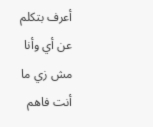أعرف بتكلم عن أي وأنا مش زي ما أنت فاهم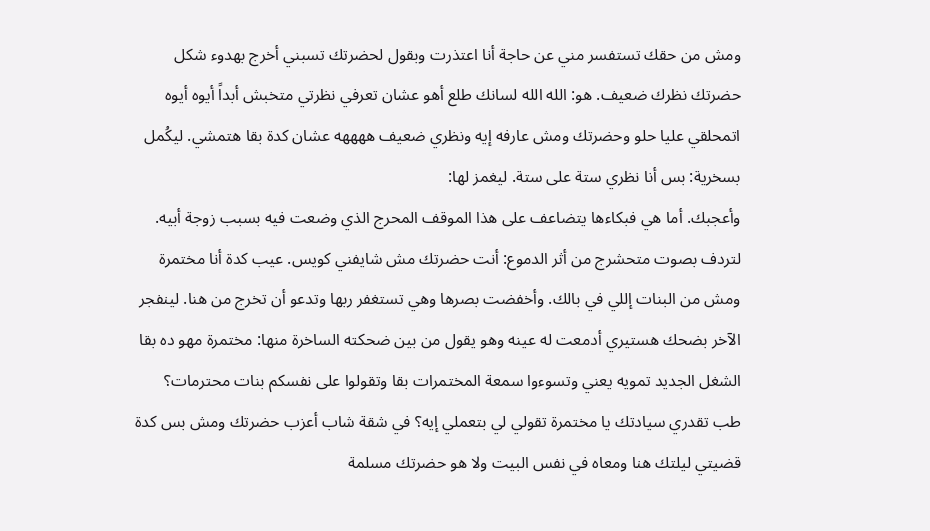ومش من حقك تستفسر مني عن حاجة أنا اعتذرت وبقول لحضرتك تسبني أخرج بهدوء شكل حضرتك نظرك ضعيف. هو: الله الله لسانك طلع أهو عشان تعرفي نظرتي متخبش أبداً أيوه أيوه اتمحلقي عليا حلو وحضرتك ومش عارفه إيه ونظري ضعيف ههههه عشان كدة بقا هتمشي. ليكُمل بسخرية: بس أنا نظري ستة على ستة. ليغمز لها:
وأعجبك. أما هي فبكاءها يتضاعف على هذا الموقف المحرج الذي وضعت فيه بسبب زوجة أبيه. لتردف بصوت متحشرج من أثر الدموع: أنت حضرتك مش شايفني كويس. عيب كدة أنا مختمرة ومش من البنات إللي في بالك. وأخفضت بصرها وهي تستغفر ربها وتدعو أن تخرج من هنا. لينفجر الآخر بضحك هستيري أدمعت له عينه وهو يقول من بين ضحكته الساخرة منها: مختمرة مهو ده بقا الشغل الجديد تمويه يعني وتسوءوا سمعة المختمرات بقا وتقولوا على نفسكم بنات محترمات؟
طب تقدري سيادتك يا مختمرة تقولي لي بتعملي إيه؟ في شقة شاب أعزب حضرتك ومش بس كدة قضيتي ليلتك هنا ومعاه في نفس البيت ولا هو حضرتك مسلمة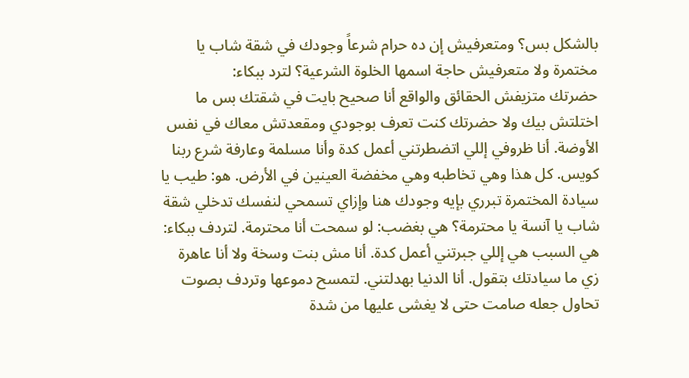بالشكل بس؟ ومتعرفيش إن ده حرام شرعاً وجودك في شقة شاب يا مختمرة ولا متعرفيش حاجة اسمها الخلوة الشرعية؟ لترد ببكاء:
حضرتك متزيفش الحقائق والواقع أنا صحيح بايت في شقتك بس ما اختلتش بيك ولا حضرتك كنت تعرف بوجودي ومقعدتش معاك في نفس الأوضة. أنا ظروفي إللي اتضطرتني أعمل كدة وأنا مسلمة وعارفة شرع ربنا كويس. كل هذا وهي تخاطبه وهي مخفضة العينين في الأرض. هو: طيب يا سيادة المختمرة تبرري بإيه وجودك هنا وإزاي تسمحي لنفسك تدخلي شقة شاب يا آنسة يا محترمة؟ هي بغضب: لو سمحت أنا محترمة. لتردف ببكاء:
هي السبب هي إللي جبرتني أعمل كدة. أنا مش بنت وسخة ولا أنا عاهرة زي ما سيادتك بتقول. أنا الدنيا بهدلتني. لتمسح دموعها وتردف بصوت تحاول جعله صامت حتى لا يغشى عليها من شدة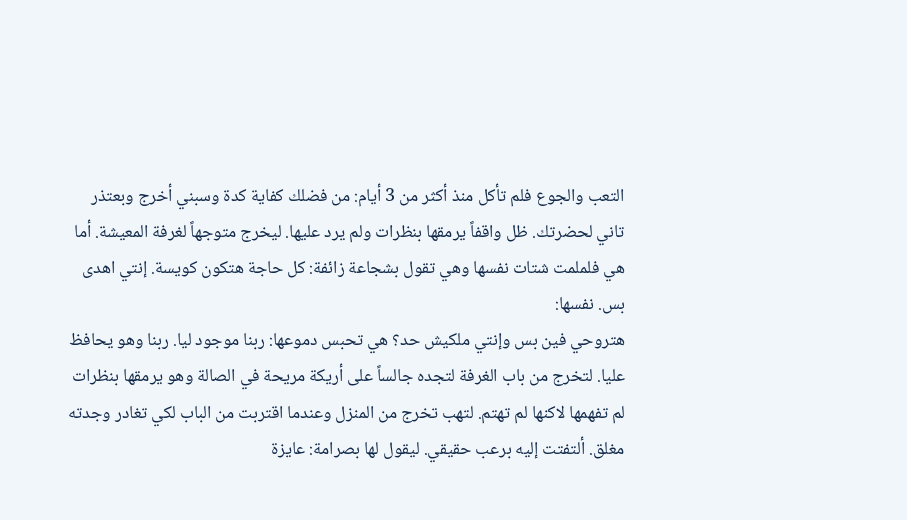التعب والجوع فلم تأكل منذ أكثر من 3 أيام: من فضلك كفاية كدة وسبني أخرج وبعتذر تاني لحضرتك. ظل واقفاً يرمقها بنظرات ولم يرد عليها. ليخرج متوجهاً لغرفة المعيشة. أما هي فلملمت شتات نفسها وهي تقول بشجاعة زائفة: كل حاجة هتكون كويسة. إنتي اهدى بس. نفسها:
هتروحي فين بس وإنتي ملكيش حد؟ هي تحبس دموعها: ربنا موجود ليا. ربنا وهو يحافظ عليا. لتخرج من باب الغرفة لتجده جالساً على أريكة مريحة في الصالة وهو يرمقها بنظرات لم تفهمها لاكنها لم تهتم. لتهب تخرج من المنزل وعندما اقتربت من الباب لكي تغادر وجدته مغلق. ألتفتت إليه برعب حقيقي. ليقول لها بصرامة: عايزة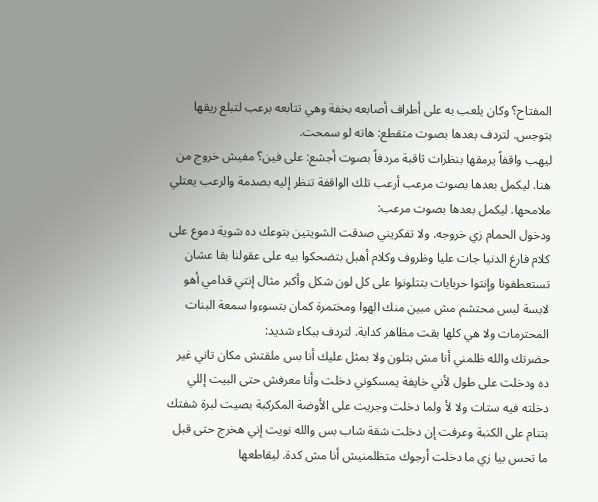المفتاح؟ وكان يلعب به على أطراف أصابعه بخفة وهي تتابعه برعب لتبلع ريقها بتوجس. لتردف بعدها بصوت متقطع: هاته لو سمحت.
ليهب واقفاً يرمقها بنظرات ثاقبة مردفاً بصوت أجشع: على فين؟ مفيش خروج من هنا. ليكمل بعدها بصوت مرعب أرعب تلك الواقفة تنظر إليه بصدمة والرعب يعتلي ملامحها. ليكمل بعدها بصوت مرعب:
ودخول الحمام زي خروجه. ولا تفكريني صدقت الشويتين بتوعك ده شوية دموع على كلام فارغ الدنيا جات عليا وظروف وكلام أهبل بتضحكوا بيه على عقولنا بقا عشان تستعطفونا وإنتوا حربايات بتتلونوا على كل لون شكل وأكبر مثال إنتي قدامي أهو لابسة لبس محتشم مش مبين منك الهوا ومختمرة كمان بتسوءوا سمعة البنات المحترمات ولا هي كلها بقت مظاهر كدابة. لتردف ببكاء شديد:
حضرتك والله ظلمني أنا مش بتلون ولا بمثل عليك أنا بس ملقتش مكان تاني غير ده ودخلت على طول لأني خايفة يمسكوني دخلت وأنا معرفش حتى البيت إللي دخلته فيه ستات ولا لأ ولما دخلت وجريت على الأوضة المكركبة بصيت لبرة شفتك بتنام على الكنبة وعرفت إن دخلت شقة شاب بس والله نويت إني هخرج حتى قبل ما تحس بيا زي ما دخلت أرجوك متظلمنيش أنا مش كدة. ليقاطعها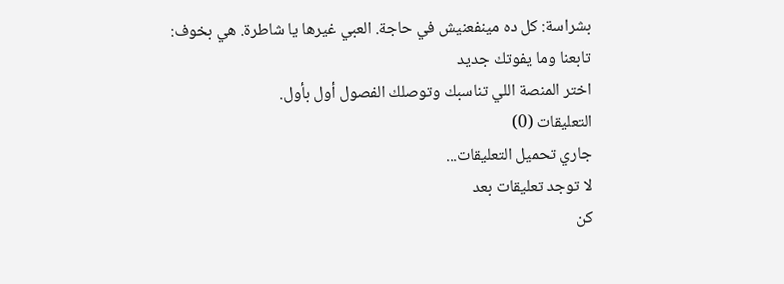بشراسة: كل ده مينفعنيش في حاجة. العبي غيرها يا شاطرة. هي بخوف:
تابعنا وما يفوتك جديد
اختر المنصة اللي تناسبك وتوصلك الفصول أول بأول.
التعليقات (0)
جاري تحميل التعليقات...
لا توجد تعليقات بعد
كن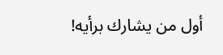أول من يشارك برأيه!